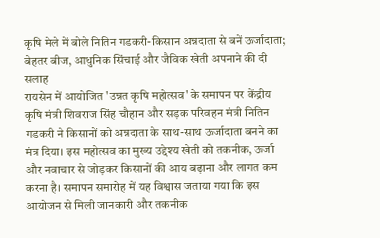कृषि मेले में बोले नितिन गडकरी-किसान अन्नदाता से बनें ऊर्जादाता; बेहतर बीज, आधुनिक सिंचाई और जैविक खेती अपनाने की दी सलाह
रायसेन में आयोजित 'उन्नत कृषि महोत्सव' के समापन पर केंद्रीय कृषि मंत्री शिवराज सिंह चौहान और सड़क परिवहन मंत्री नितिन गडकरी ने किसानों को अन्नदाता के साथ-साथ ऊर्जादाता बनने का मंत्र दिया। इस महोत्सव का मुख्य उद्देश्य खेती को तकनीक, ऊर्जा और नवाचार से जोड़कर किसानों की आय बढ़ाना और लागत कम करना है। समापन समारोह में यह विश्वास जताया गया कि इस आयोजन से मिली जानकारी और तकनीक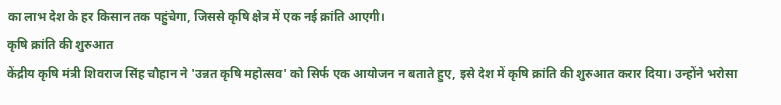का लाभ देश के हर किसान तक पहुंचेगा, जिससे कृषि क्षेत्र में एक नई क्रांति आएगी।
कृषि क्रांति की शुरुआत
केंद्रीय कृषि मंत्री शिवराज सिंह चौहान ने 'उन्नत कृषि महोत्सव' को सिर्फ एक आयोजन न बताते हुए, इसे देश में कृषि क्रांति की शुरुआत करार दिया। उन्होंने भरोसा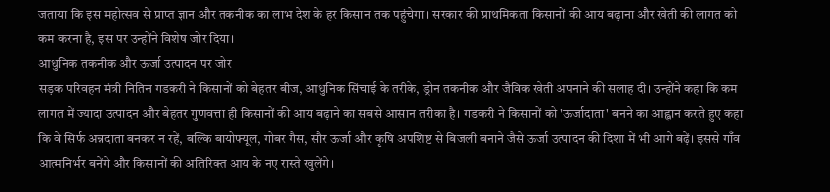जताया कि इस महोत्सव से प्राप्त ज्ञान और तकनीक का लाभ देश के हर किसान तक पहुंचेगा। सरकार की प्राथमिकता किसानों की आय बढ़ाना और खेती की लागत को कम करना है, इस पर उन्होंने विशेष जोर दिया।
आधुनिक तकनीक और ऊर्जा उत्पादन पर जोर
सड़क परिवहन मंत्री नितिन गडकरी ने किसानों को बेहतर बीज, आधुनिक सिंचाई के तरीके, ड्रोन तकनीक और जैविक खेती अपनाने की सलाह दी। उन्होंने कहा कि कम लागत में ज्यादा उत्पादन और बेहतर गुणवत्ता ही किसानों की आय बढ़ाने का सबसे आसान तरीका है। गडकरी ने किसानों को 'ऊर्जादाता' बनने का आह्वान करते हुए कहा कि वे सिर्फ अन्नदाता बनकर न रहें, बल्कि बायोफ्यूल, गोबर गैस, सौर ऊर्जा और कृषि अपशिष्ट से बिजली बनाने जैसे ऊर्जा उत्पादन की दिशा में भी आगे बढ़ें। इससे गाँव आत्मनिर्भर बनेंगे और किसानों की अतिरिक्त आय के नए रास्ते खुलेंगे।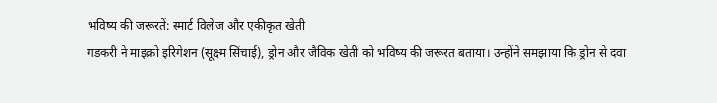भविष्य की जरूरतें: स्मार्ट विलेज और एकीकृत खेती
गडकरी ने माइक्रो इरिगेशन (सूक्ष्म सिंचाई), ड्रोन और जैविक खेती को भविष्य की जरूरत बताया। उन्होंने समझाया कि ड्रोन से दवा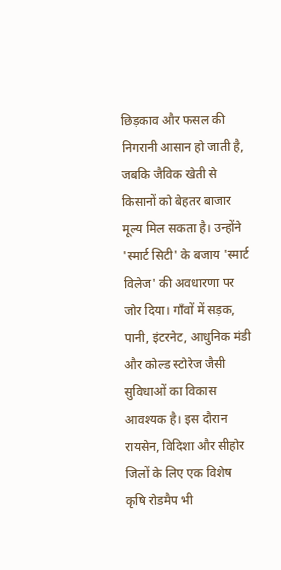छिड़काव और फसल की निगरानी आसान हो जाती है, जबकि जैविक खेती से किसानों को बेहतर बाजार मूल्य मिल सकता है। उन्होंने 'स्मार्ट सिटी' के बजाय 'स्मार्ट विलेज' की अवधारणा पर जोर दिया। गाँवों में सड़क, पानी, इंटरनेट, आधुनिक मंडी और कोल्ड स्टोरेज जैसी सुविधाओं का विकास आवश्यक है। इस दौरान रायसेन, विदिशा और सीहोर जिलों के लिए एक विशेष कृषि रोडमैप भी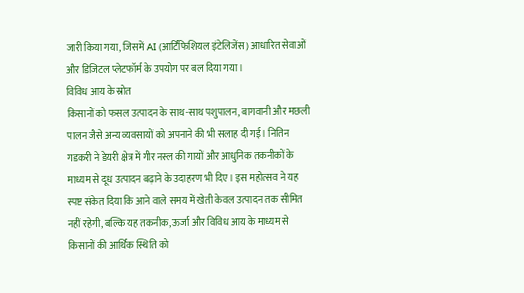जारी किया गया, जिसमें AI (आर्टिफिशियल इंटेलिजेंस) आधारित सेवाओं और डिजिटल प्लेटफॉर्म के उपयोग पर बल दिया गया।
विविध आय के स्रोत
किसानों को फसल उत्पादन के साथ-साथ पशुपालन, बागवानी और मछली पालन जैसे अन्य व्यवसायों को अपनाने की भी सलाह दी गई। नितिन गडकरी ने डेयरी क्षेत्र में गीर नस्ल की गायों और आधुनिक तकनीकों के माध्यम से दूध उत्पादन बढ़ाने के उदाहरण भी दिए। इस महोत्सव ने यह स्पष्ट संकेत दिया कि आने वाले समय में खेती केवल उत्पादन तक सीमित नहीं रहेगी, बल्कि यह तकनीक, ऊर्जा और विविध आय के माध्यम से किसानों की आर्थिक स्थिति को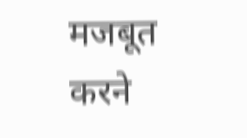मजबूत करने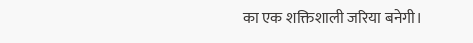का एक शक्तिशाली जरिया बनेगी।